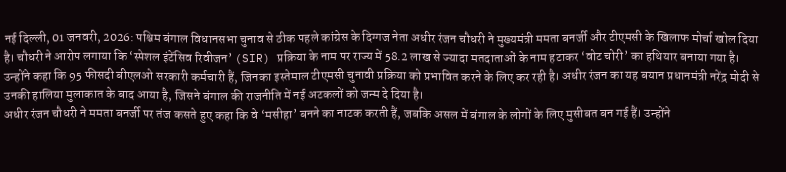नई दिल्ली, 01 जनवरी, 2026: पश्चिम बंगाल विधानसभा चुनाव से ठीक पहले कांग्रेस के दिग्गज नेता अधीर रंजन चौधरी ने मुख्यमंत्री ममता बनर्जी और टीएमसी के खिलाफ मोर्चा खोल दिया है। चौधरी ने आरोप लगाया कि ‘स्पेशल इंटेंसिव रिवीजन’ (SIR) प्रक्रिया के नाम पर राज्य में 58.2 लाख से ज्यादा मतदाताओं के नाम हटाकर ‘वोट चोरी’ का हथियार बनाया गया है। उन्होंने कहा कि 95 फीसदी बीएलओ सरकारी कर्मचारी हैं, जिनका इस्तेमाल टीएमसी चुनावी प्रक्रिया को प्रभावित करने के लिए कर रही है। अधीर रंजन का यह बयान प्रधानमंत्री नरेंद्र मोदी से उनकी हालिया मुलाकात के बाद आया है, जिसने बंगाल की राजनीति में नई अटकलों को जन्म दे दिया है।
अधीर रंजन चौधरी ने ममता बनर्जी पर तंज कसते हुए कहा कि वे ‘मसीहा’ बनने का नाटक करती हैं, जबकि असल में बंगाल के लोगों के लिए मुसीबत बन गई हैं। उन्होंने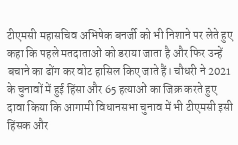टीएमसी महासचिव अभिषेक बनर्जी को भी निशाने पर लेते हुए कहा कि पहले मतदाताओं को डराया जाता है और फिर उन्हें बचाने का ढोंग कर वोट हासिल किए जाते हैं। चौधरी ने 2021 के चुनावों में हुई हिंसा और 65 हत्याओं का जिक्र करते हुए दावा किया कि आगामी विधानसभा चुनाव में भी टीएमसी इसी हिंसक और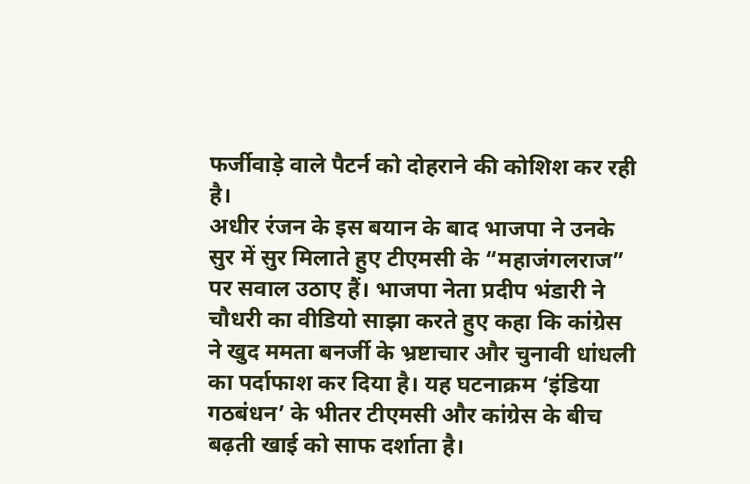फर्जीवाड़े वाले पैटर्न को दोहराने की कोशिश कर रही है।
अधीर रंजन के इस बयान के बाद भाजपा ने उनके सुर में सुर मिलाते हुए टीएमसी के “महाजंगलराज” पर सवाल उठाए हैं। भाजपा नेता प्रदीप भंडारी ने चौधरी का वीडियो साझा करते हुए कहा कि कांग्रेस ने खुद ममता बनर्जी के भ्रष्टाचार और चुनावी धांधली का पर्दाफाश कर दिया है। यह घटनाक्रम ‘इंडिया गठबंधन’ के भीतर टीएमसी और कांग्रेस के बीच बढ़ती खाई को साफ दर्शाता है।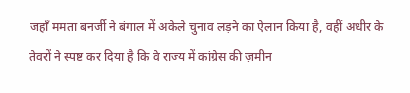जहाँ ममता बनर्जी ने बंगाल में अकेले चुनाव लड़ने का ऐलान किया है, वहीं अधीर के तेवरों ने स्पष्ट कर दिया है कि वे राज्य में कांग्रेस की ज़मीन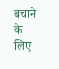बचाने के लिए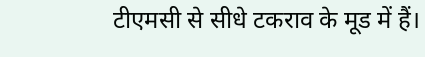टीएमसी से सीधे टकराव के मूड में हैं।